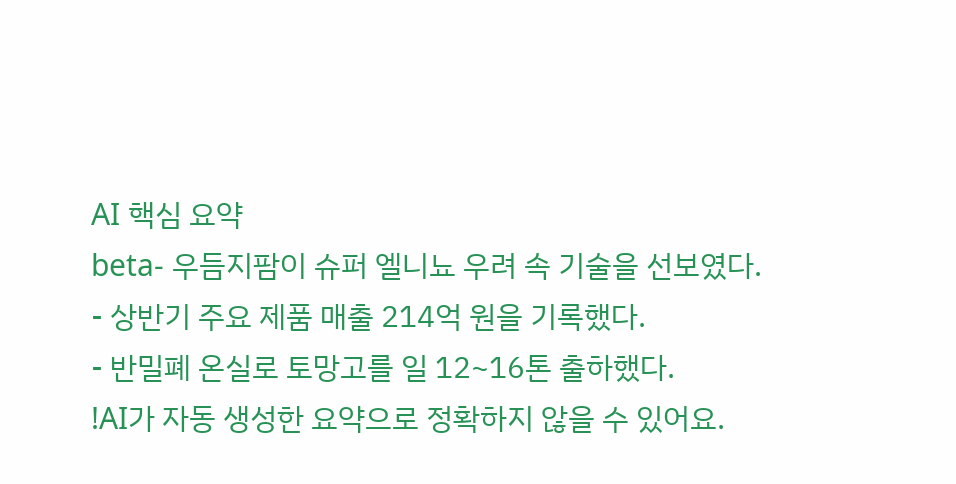AI 핵심 요약
beta- 우듬지팜이 슈퍼 엘니뇨 우려 속 기술을 선보였다.
- 상반기 주요 제품 매출 214억 원을 기록했다.
- 반밀폐 온실로 토망고를 일 12~16톤 출하했다.
!AI가 자동 생성한 요약으로 정확하지 않을 수 있어요.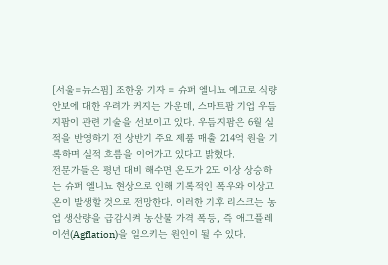[서울=뉴스핌] 조한웅 기자 = 슈퍼 엘니뇨 예고로 식량 안보에 대한 우려가 커지는 가운데, 스마트팜 기업 우듬지팜이 관련 기술을 선보이고 있다. 우듬지팜은 6월 실적을 반영하기 전 상반기 주요 제품 매출 214억 원을 기록하며 실적 흐름을 이어가고 있다고 밝혔다.
전문가들은 평년 대비 해수면 온도가 2도 이상 상승하는 슈퍼 엘니뇨 현상으로 인해 기록적인 폭우와 이상고온이 발생할 것으로 전망한다. 이러한 기후 리스크는 농업 생산량을 급감시켜 농산물 가격 폭등, 즉 애그플레이션(Agflation)을 일으키는 원인이 될 수 있다.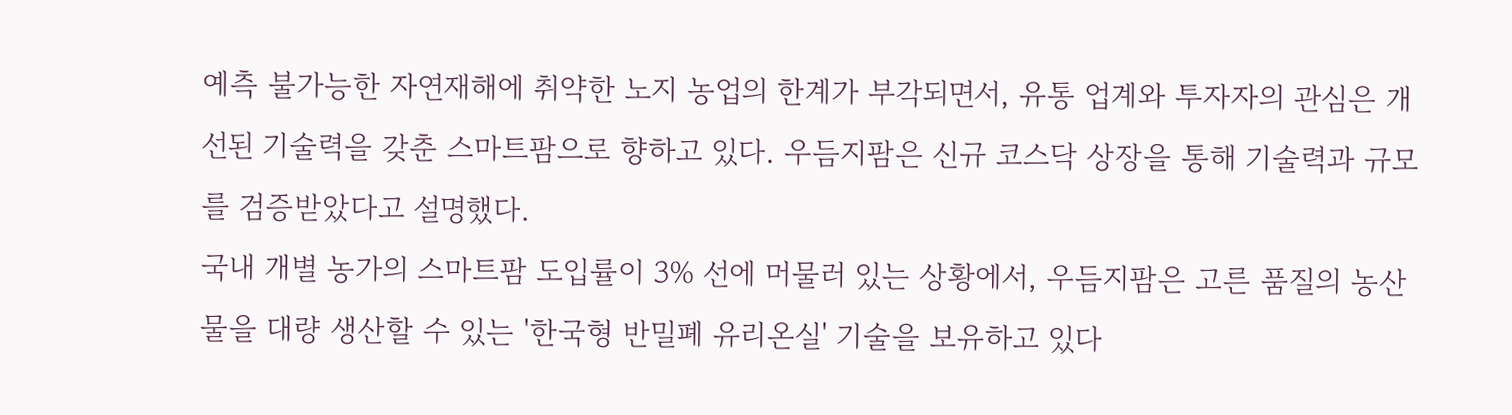예측 불가능한 자연재해에 취약한 노지 농업의 한계가 부각되면서, 유통 업계와 투자자의 관심은 개선된 기술력을 갖춘 스마트팜으로 향하고 있다. 우듬지팜은 신규 코스닥 상장을 통해 기술력과 규모를 검증받았다고 설명했다.
국내 개별 농가의 스마트팜 도입률이 3% 선에 머물러 있는 상황에서, 우듬지팜은 고른 품질의 농산물을 대량 생산할 수 있는 '한국형 반밀폐 유리온실' 기술을 보유하고 있다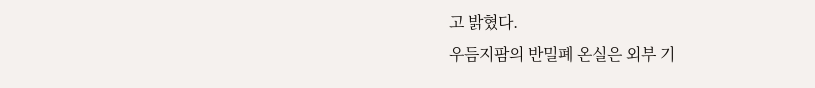고 밝혔다.
우듬지팜의 반밀폐 온실은 외부 기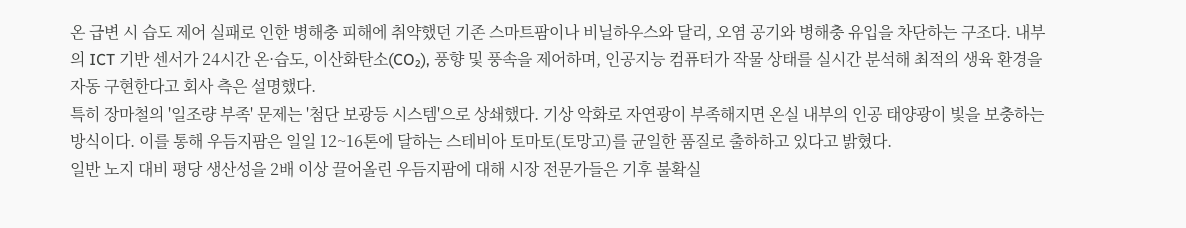온 급변 시 습도 제어 실패로 인한 병해충 피해에 취약했던 기존 스마트팜이나 비닐하우스와 달리, 오염 공기와 병해충 유입을 차단하는 구조다. 내부의 ICT 기반 센서가 24시간 온·습도, 이산화탄소(CO₂), 풍향 및 풍속을 제어하며, 인공지능 컴퓨터가 작물 상태를 실시간 분석해 최적의 생육 환경을 자동 구현한다고 회사 측은 설명했다.
특히 장마철의 '일조량 부족' 문제는 '첨단 보광등 시스템'으로 상쇄했다. 기상 악화로 자연광이 부족해지면 온실 내부의 인공 태양광이 빛을 보충하는 방식이다. 이를 통해 우듬지팜은 일일 12~16톤에 달하는 스테비아 토마토(토망고)를 균일한 품질로 출하하고 있다고 밝혔다.
일반 노지 대비 평당 생산성을 2배 이상 끌어올린 우듬지팜에 대해 시장 전문가들은 기후 불확실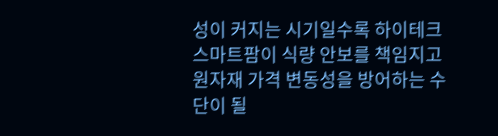성이 커지는 시기일수록 하이테크 스마트팜이 식량 안보를 책임지고 원자재 가격 변동성을 방어하는 수단이 될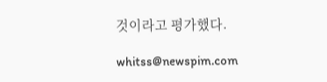것이라고 평가했다.

whitss@newspim.com